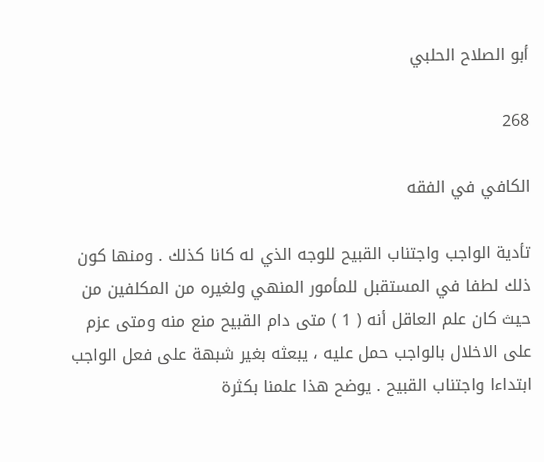أبو الصلاح الحلبي

268

الكافي في الفقه

تأدية الواجب واجتناب القبيح للوجه الذي له كانا كذلك . ومنها كون ذلك لطفا في المستقبل للمأمور المنهي ولغيره من المكلفين من حيث كان علم العاقل أنه ( 1 ) متى دام القبيح منع منه ومتى عزم على الاخلال بالواجب حمل عليه ، يبعثه بغير شبهة على فعل الواجب ابتداءا واجتناب القبيح . يوضح هذا علمنا بكثرة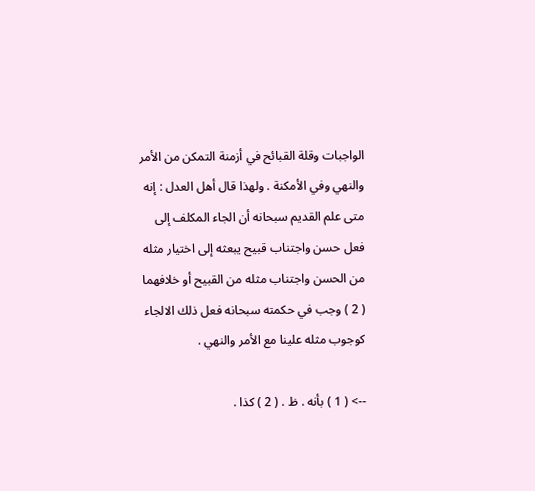الواجبات وقلة القبائح في أزمنة التمكن من الأمر والنهي وفي الأمكنة . ولهذا قال أهل العدل : إنه متى علم القديم سبحانه أن الجاء المكلف إلى فعل حسن واجتناب قبيح يبعثه إلى اختيار مثله من الحسن واجتناب مثله من القبيح أو خلافهما ( 2 ) وجب في حكمته سبحانه فعل ذلك الالجاء كوجوب مثله علينا مع الأمر والنهي .

--> ( 1 ) بأنه . ظ . ( 2 ) كذا .